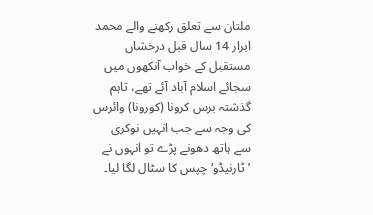ملتان سے تعلق رکھنے والے محمد ابرار 14 سال قبل درخشاں مستقبل کے خواب آنکھوں میں سجائے اسلام آباد آئے تھے، تاہم گذشتہ برس کرونا (کورونا) وائرس کی وجہ سے جب انہیں نوکری سے ہاتھ دھونے پڑے تو انہوں نے ’ٹارنیڈو‘ چپس کا سٹال لگا لیا۔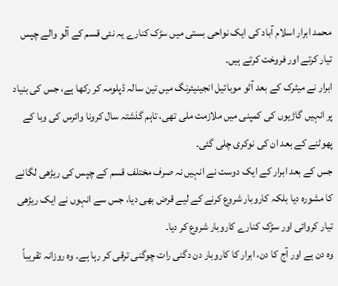محمد ابرار اسلام آباد کی ایک نواحی بستی میں سڑک کنارے یہ نئی قسم کے آلو والے چپس تیار کرتے اور فروخت کرتے ہیں۔
ابرار نے میٹرک کے بعد آٹو موبائیل انجینیئرنگ میں تین سالہ ڈپلومہ کر رکھا ہے، جس کی بنیاد پر انہیں گاڑیوں کی کمپنی میں ملازمت ملی تھی، تاہم گذشتہ سال کرونا وائرس کی وبا کے پھوٹنے کے بعد ان کی نوکری چلی گئی۔
جس کے بعد ابرار کے ایک دوست نے انہیں نہ صرف مختلف قسم کے چپس کی ریڑھی لگانے کا مشورہ دیا بلکہ کاروبار شروع کرنے کے لیے قرض بھی دیا، جس سے انہوں نے ایک ریڑھی تیار کروائی اور سڑک کنارے کاروبار شروع کر دیا۔
وہ دن ہے اور آج کا دن، ابرار کا کاروبار دن دگنی رات چوگنی ترقی کر رہا ہے۔ وہ روزانہ تقریباً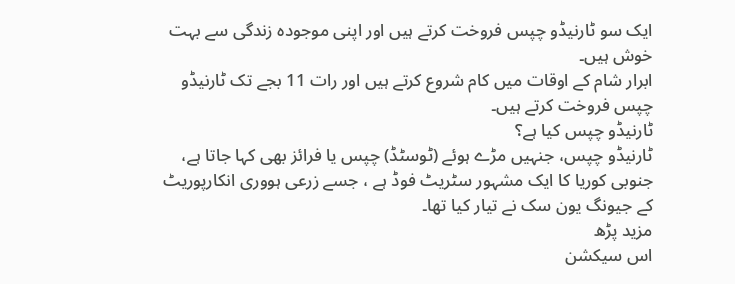ایک سو ٹارنیڈو چپس فروخت کرتے ہیں اور اپنی موجودہ زندگی سے بہت خوش ہیں۔
ابرار شام کے اوقات میں کام شروع کرتے ہیں اور رات 11 بجے تک ٹارنیڈو چپس فروخت کرتے ہیں۔
ٹارنیڈو چپس کیا ہے؟
ٹارنیڈو چپس، جنہیں مڑے ہوئے (ٹوسٹڈ) چپس یا فرائز بھی کہا جاتا ہے، جنوبی کوریا کا ایک مشہور سٹریٹ فوڈ ہے ، جسے زرعی ہووری انکارپوریٹ کے جیونگ یون سک نے تیار کیا تھا۔
مزید پڑھ
اس سیکشن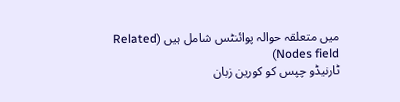میں متعلقہ حوالہ پوائنٹس شامل ہیں (Related Nodes field)
ٹارنیڈو چپس کو کورین زبان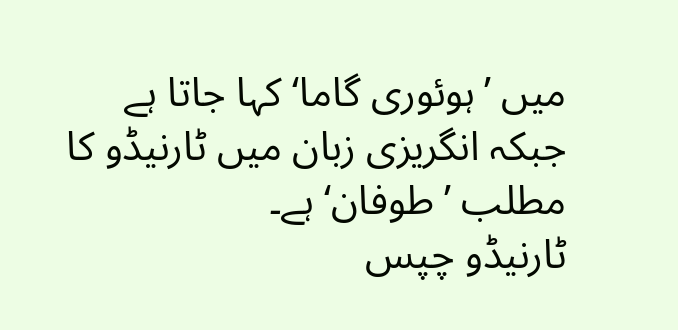میں ’ہوئوری گاما‘ کہا جاتا ہے جبکہ انگریزی زبان میں ٹارنیڈو کا مطلب ’طوفان‘ ہے۔
ٹارنیڈو چپس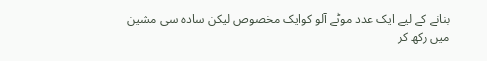بنانے کے لیے ایک عدد موٹے آلو کوایک مخصوص لیکن سادہ سی مشین میں رکھ کر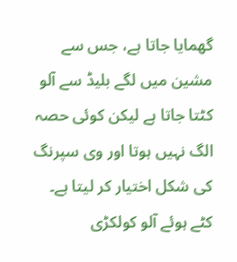گھمایا جاتا ہے، جس سے مشین میں لگے بلیڈ سے آلو کٹتا جاتا ہے لیکن کوئی حصہ الگ نہیں ہوتا اور وی سپرنگ کی شکل اختیار کر لیتا ہے۔
کٹے ہوئے آلو کولکڑی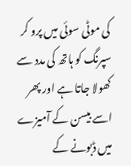کی موٹی سوئی میں پرو کر سپرنگ کو ہاتھ کی مدد سے کھولا جاتا ہے اور پھر اسے بیسن کے آمیزے میں ڈبونے کے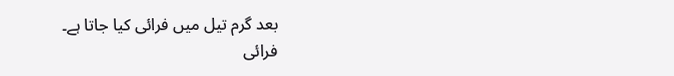بعد گرم تیل میں فرائی کیا جاتا ہے۔
فرائی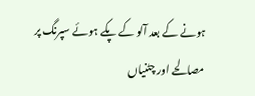ہونے کے بعد آلو کے پکے ہوئے سپرنگ پر مصالحے اور چٹنیاں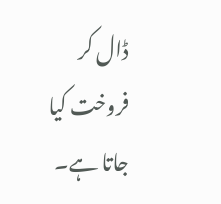ڈال کر فروخت کیا جاتا ہے۔